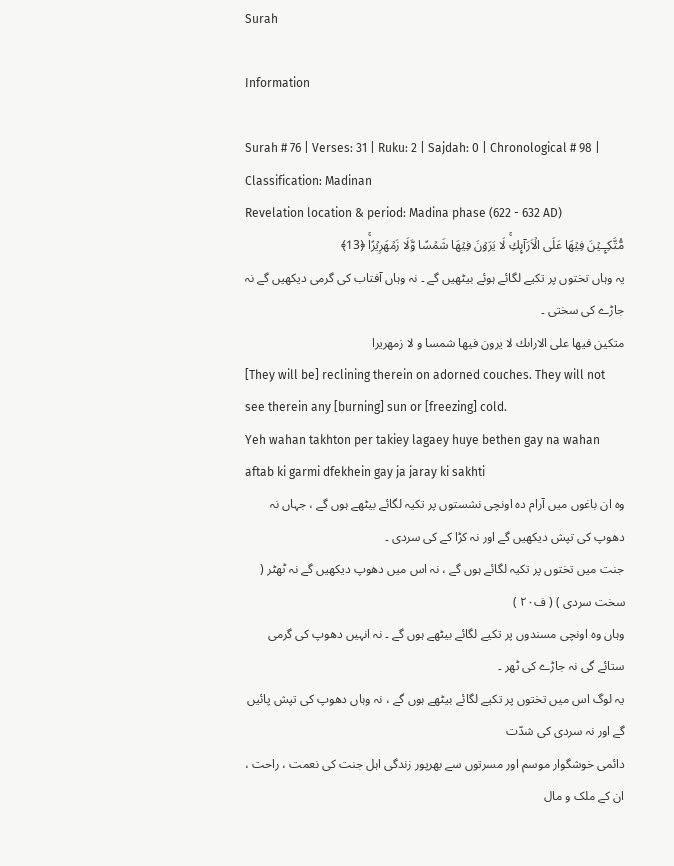Surah

Information

Surah # 76 | Verses: 31 | Ruku: 2 | Sajdah: 0 | Chronological # 98 | Classification: Madinan
Revelation location & period: Madina phase (622 - 632 AD)
مُّتَّكِـِٕـيۡنَ فِيۡهَا عَلَى الۡاَرَآٮِٕكِ‌ۚ لَا يَرَوۡنَ فِيۡهَا شَمۡسًا وَّلَا زَمۡهَرِيۡرًا‌ۚ ﴿13﴾
یہ وہاں تختوں پر تکیے لگائے ہوئے بیٹھیں گے ۔ نہ وہاں آفتاب کی گرمی دیکھیں گے نہ جاڑے کی سختی ۔
متكين فيها على الاراىك لا يرون فيها شمسا و لا زمهريرا
[They will be] reclining therein on adorned couches. They will not see therein any [burning] sun or [freezing] cold.
Yeh wahan takhton per takiey lagaey huye bethen gay na wahan aftab ki garmi dfekhein gay ja jaray ki sakhti
وہ ان باغوں میں آرام دہ اونچی نشستوں پر تکیہ لگائے بیٹھے ہوں گے ، جہاں نہ دھوپ کی تپش دیکھیں گے اور نہ کڑا کے کی سردی ۔
جنت میں تختوں پر تکیہ لگائے ہوں گے ، نہ اس میں دھوپ دیکھیں گے نہ ٹھٹر ( سخت سردی ) ( ف۲۰ )
وہاں وہ اونچی مسندوں پر تکیے لگائے بیٹھے ہوں گے ۔ نہ انہیں دھوپ کی گرمی ستائے گی نہ جاڑے کی ٹھر ۔
یہ لوگ اس میں تختوں پر تکیے لگائے بیٹھے ہوں گے ، نہ وہاں دھوپ کی تپش پائیں گے اور نہ سردی کی شدّت
دائمی خوشگوار موسم اور مسرتوں سے بھرپور زندگی اہل جنت کی نعمت ، راحت ، ان کے ملک و مال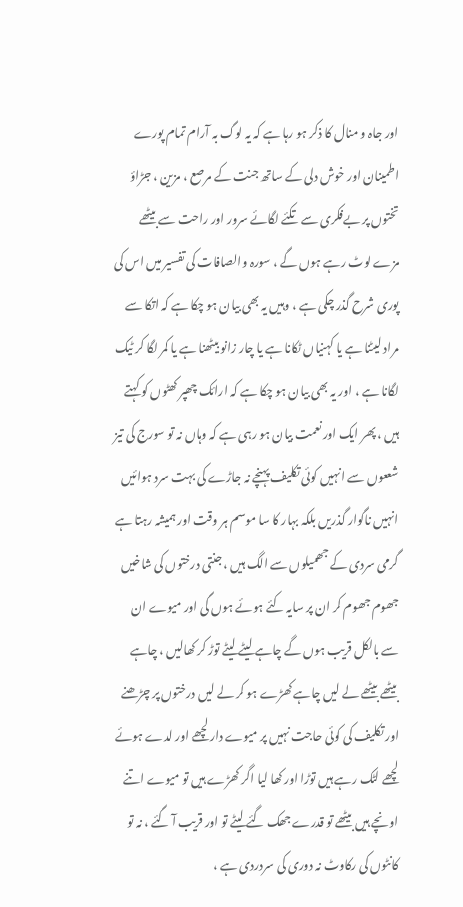اور جاہ و منال کا ذکر ہو رہا ہے کہ یہ لوگ بہ آرام تمام پورے اطمینان اور خوش دلی کے ساتھ جنت کے مرصع ، مزین ، جڑاؤ تختوں پر بےفکری سے تکئے لگائے سرور اور راحت سے بیٹھے مزے لوٹ رہے ہوں گے ، سورہ والصافات کی تفسیر میں اس کی پوری شرح گذر چکی ہے ، وہیں یہ بھی بیان ہو چکا ہے کہ اتکا سے مراد لیٹنا ہے یا کہنیاں ٹکانا ہے یا چار زانو بیٹھنا ہے یا کمر لگا کر ٹیک لگانا ہے ، اور یہ بھی بیان ہو چکا ہے کہ ارائک چھپر کھٹوں کو کہتے ہیں ، پھر ایک اور نعمت بیان ہو رہی ہے کہ وہاں نہ تو سورج کی تیز شععوں سے انہیں کوئی تکلیف پہنچے نہ جاڑے کی بہت سرد ہوائیں انہیں ناگوار گذریں بلکہ بہار کا سا موسم ہر وقت اور ہمیشہ رہتا ہے گرمی سردی کے جھمیلوں سے الگ ہیں ، جنتی درختوں کی شاخیں جھوم جھوم کر ان پر سایہ کئے ہوئے ہوں گی اور میوے ان سے بالکل قریب ہوں گے چاہے لیٹے لیٹے توڑ کر کھالیں ، چاہے بیٹھے بیٹھے لے لیں چاہے کھڑے ہو کر لے لیں درختوں پر چڑھنے اور تکلیف کی کوئی حاجت نہیں پر میوے دار لچھے اور لدے ہوئے لچھے لٹک رہے ہیں توڑا اور کھا لیا اگر کھڑے ہیں تو میوے اتنے اونچے ہیں بیٹھے تو قدرے جھک گئے لیٹے تو اور قریب آ گئے ، نہ تو کانٹوں کی رکاوٹ نہ دوری کی سردردی ہے ،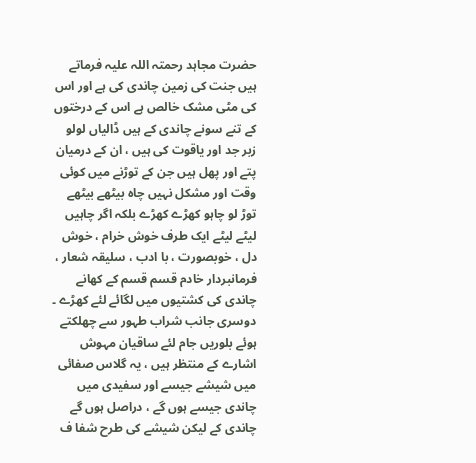حضرت مجاہد رحمتہ اللہ علیہ فرماتے ہیں جنت کی زمین چاندی کی ہے اور اس کی مٹی مشک خالص ہے اس کے درختوں کے تنے سونے چاندی کے ہیں ڈالیاں لولو زبر جد اور یاقوت کی ہیں ، ان کے درمیان پتے اور پھل ہیں جن کے توڑنے میں کوئی وقت اور مشکل نہیں چاہ بیٹھے بیٹھے توڑ لو چاہو کھڑے کھڑے بلکہ اگر چاہیں لیٹے لیٹے ایک طرف خوش خرام ، خوش دل ، خوبصورت ، با ادب ، سلیقہ شعار ، فرمانبردار خادم قسم قسم کے کھانے چاندی کی کشتیوں میں لگائے لئے کھڑے ۔ دوسری جانب شراب طہور سے چھلکتے ہوئے بلوریں جام لئے ساقیان مہوش اشارے کے منتظر ہیں ، یہ گلاس صفائی میں شیشے جیسے اور سفیدی میں چاندی جیسے ہوں گے ، دراصل ہوں گے چاندی کے لیکن شیشے کی طرح شفا ف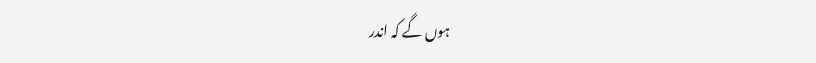ہوں گے کہ اندر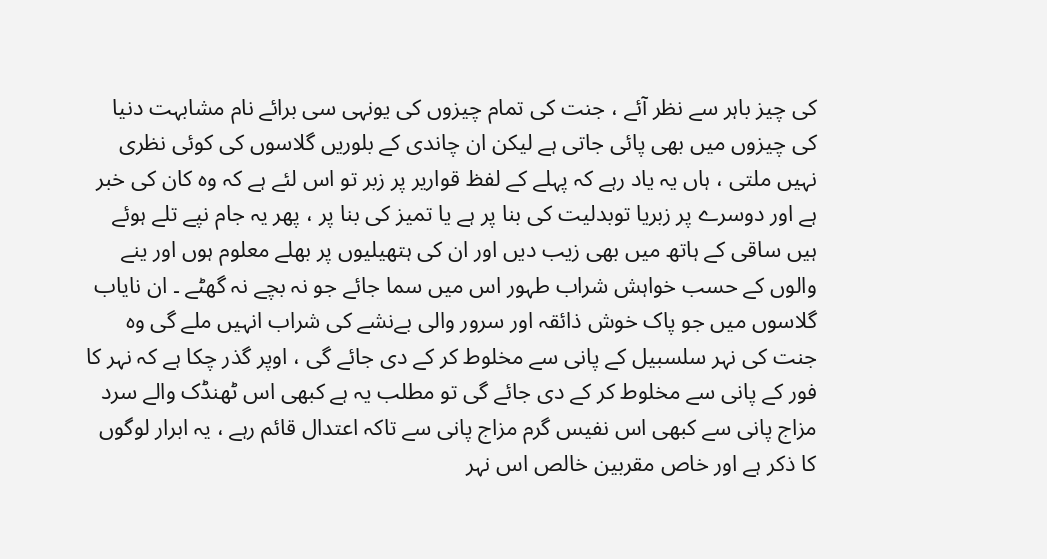کی چیز باہر سے نظر آئے ، جنت کی تمام چیزوں کی یونہی سی برائے نام مشابہت دنیا کی چیزوں میں بھی پائی جاتی ہے لیکن ان چاندی کے بلوریں گلاسوں کی کوئی نظری نہیں ملتی ، ہاں یہ یاد رہے کہ پہلے کے لفظ قواریر پر زبر تو اس لئے ہے کہ وہ کان کی خبر ہے اور دوسرے پر زبریا توبدلیت کی بنا پر ہے یا تمیز کی بنا پر ، پھر یہ جام نپے تلے ہوئے ہیں ساقی کے ہاتھ میں بھی زیب دیں اور ان کی ہتھیلیوں پر بھلے معلوم ہوں اور ینے والوں کے حسب خواہش شراب طہور اس میں سما جائے جو نہ بچے نہ گھٹے ۔ ان نایاب گلاسوں میں جو پاک خوش ذائقہ اور سرور والی بےنشے کی شراب انہیں ملے گی وہ جنت کی نہر سلسبیل کے پانی سے مخلوط کر کے دی جائے گی ، اوپر گذر چکا ہے کہ نہر کا فور کے پانی سے مخلوط کر کے دی جائے گی تو مطلب یہ ہے کبھی اس ٹھنڈک والے سرد مزاج پانی سے کبھی اس نفیس گرم مزاج پانی سے تاکہ اعتدال قائم رہے ، یہ ابرار لوگوں کا ذکر ہے اور خاص مقربین خالص اس نہر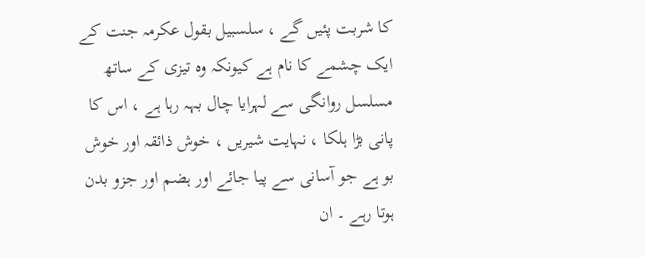کا شربت پئیں گے ، سلسبیل بقول عکرمہ جنت کے ایک چشمے کا نام ہے کیونکہ وہ تیزی کے ساتھ مسلسل روانگی سے لہرایا چال بہہ رہا ہے ، اس کا پانی بڑا ہلکا ، نہایت شیریں ، خوش ذائقہ اور خوش بو ہے جو آسانی سے پیا جائے اور ہضم اور جزو بدن ہوتا رہے ۔ ان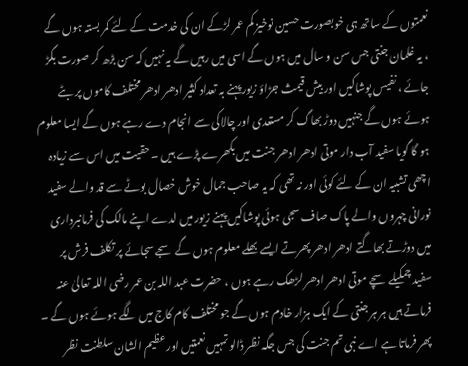نعمتوں کے ساتھ ہی خوبصورت حسین نوخیز کم عمر لڑکے ان کی خدمت کے لئے کمر بستہ ہوں گے ، یہ غلمان جنتی جس سن و سال میں ہوں گے اسی میں رہیں گے یہ نہیں کہ سن بڑھ کر صورت بگڑ جائے ، نفیس پوشاکیں اور بیش قیمث جڑاؤ زیور پہنے بہ تعداد کثیر ادھر ادھر مختلف کاموں پر بٹے ہوئے ہوں گے جنہیں دوڑ بھاگ کر مستعدی اور چالاکی سے انجام دے رہے ہوں گے ایسا معلوم ہو گا گویا سفید آب دار موتی ادھر ادھر جنت میں بکھرے پڑے ہیں ۔ حقیت میں اس سے زیادہ اچھی تشبیہ ان کے لئے کوئی اور نہ تھی کہ یہ صاحب جمال خوش خصال بوٹے سے قد والے سفید نورانی چہروں والے پاک صاف سجی ہوئی پوشاکیں پہنے زیور میں لدے اپنے مالک کی فرمانبرداری میں دوڑتے بھاگتے ادھر ادھر پھرتے ایسے بھلے معلوم ہوں گے سجے سجائے پر تکلف فرش پر سفید چمکیلے سچے موتی ادھر ادھر لڑھک رہے ہوں ، حضرت عبد اللہ بن عمر رضی اللہ تعالیٰ عنہ فرماتے ہیں ہر ہر جنتی کے ایک ہزار خادم ہوں گے جو مختلف کام کاج میں لگے ہوئے ہوں گے ۔ پھر فرماتا ہے اے نبی تم جنت کی جس جگہ نظر ڈالو تمہیں نعمتیں اور عظیم الشان سلطنت نظر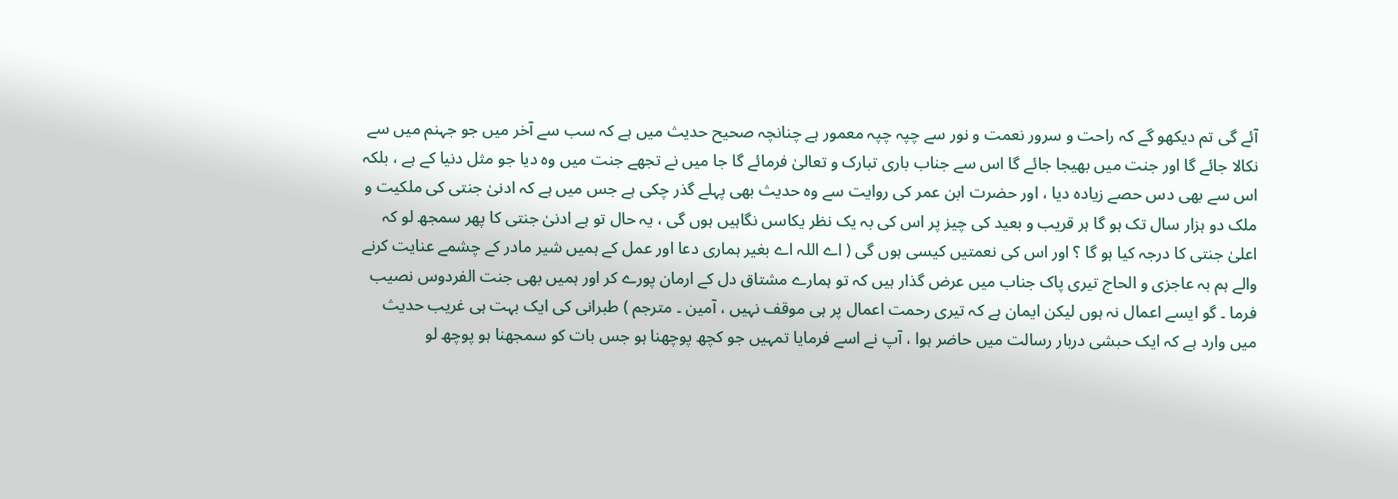آئے گی تم دیکھو گے کہ راحت و سرور نعمت و نور سے چپہ چپہ معمور ہے چنانچہ صحیح حدیث میں ہے کہ سب سے آخر میں جو جہنم میں سے نکالا جائے گا اور جنت میں بھیجا جائے گا اس سے جناب باری تبارک و تعالیٰ فرمائے گا جا میں نے تجھے جنت میں وہ دیا جو مثل دنیا کے ہے ، بلکہ اس سے بھی دس حصے زیادہ دیا ، اور حضرت ابن عمر کی روایت سے وہ حدیث بھی پہلے گذر چکی ہے جس میں ہے کہ ادنیٰ جنتی کی ملکیت و ملک دو ہزار سال تک ہو گا ہر قریب و بعید کی چیز پر اس کی بہ یک نظر یکاسں نگاہیں ہوں گی ، یہ حال تو ہے ادنیٰ جنتی کا پھر سمجھ لو کہ اعلیٰ جنتی کا درجہ کیا ہو گا ؟ اور اس کی نعمتیں کیسی ہوں گی ( اے اللہ اے بغیر ہماری دعا اور عمل کے ہمیں شیر مادر کے چشمے عنایت کرنے والے ہم بہ عاجزی و الحاج تیری پاک جناب میں عرض گذار ہیں کہ تو ہمارے مشتاق دل کے ارمان پورے کر اور ہمیں بھی جنت الفردوس نصیب فرما ۔ گو ایسے اعمال نہ ہوں لیکن ایمان ہے کہ تیری رحمت اعمال پر ہی موقف نہیں ، آمین ۔ مترجم ) طبرانی کی ایک بہت ہی غریب حدیث میں وارد ہے کہ ایک حبشی دربار رسالت میں حاضر ہوا ، آپ نے اسے فرمایا تمہیں جو کچھ پوچھنا ہو جس بات کو سمجھنا ہو پوچھ لو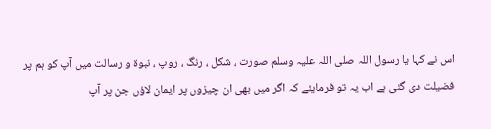اس نے کہا یا رسول اللہ صلی اللہ علیہ وسلم صورت ، شکل ، رنگ ، روپ ، نبوۃ و رسالت میں آپ کو ہم پر فضیلت دی گئی ہے اب یہ تو فرمایئے کہ اگر میں بھی ان چیزوں پر ایمان لاؤں جن پر آپ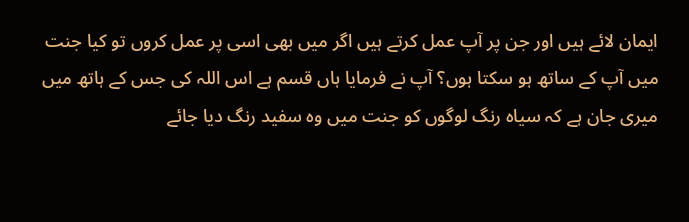ایمان لائے ہیں اور جن پر آپ عمل کرتے ہیں اگر میں بھی اسی پر عمل کروں تو کیا جنت میں آپ کے ساتھ ہو سکتا ہوں؟ آپ نے فرمایا ہاں قسم ہے اس اللہ کی جس کے ہاتھ میں میری جان ہے کہ سیاہ رنگ لوگوں کو جنت میں وہ سفید رنگ دیا جائے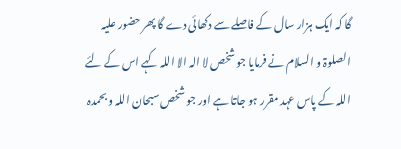گا کہ ایک ہزار سال کے فاصلے سے دکھائی دے گا پھر حضور علیہ الصلوۃ و السلام نے فرمایا جو شخص لا الہ الا اللہ کہے اس کے لئے اللہ کے پاس عہد مقرر ہو جاتا ہے اور جو شخص سبحان اللہ و بحمدہ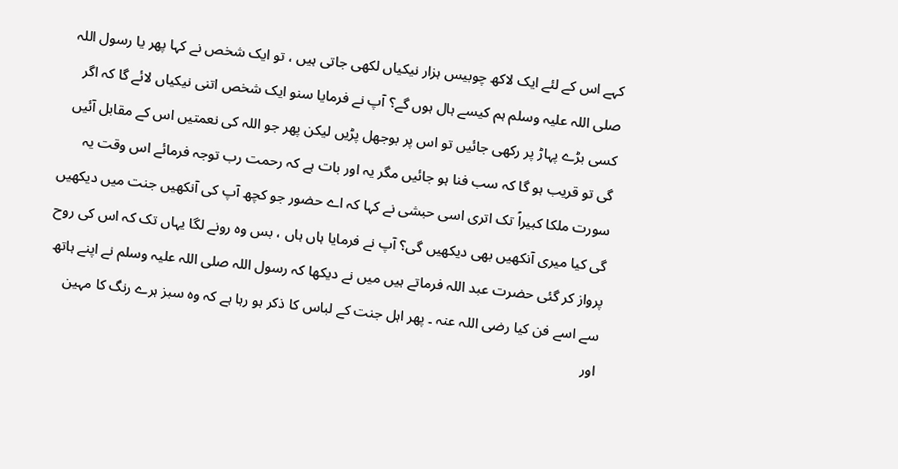کہے اس کے لئے ایک لاکھ چوبیس ہزار نیکیاں لکھی جاتی ہیں ، تو ایک شخص نے کہا پھر یا رسول اللہ صلی اللہ علیہ وسلم ہم کیسے ہال ہوں گے؟ آپ نے فرمایا سنو ایک شخص اتنی نیکیاں لائے گا کہ اگر کسی بڑے پہاڑ پر رکھی جائیں تو اس پر بوجھل پڑیں لیکن پھر جو اللہ کی نعمتیں اس کے مقابل آئیں گی تو قریب ہو گا کہ سب فنا ہو جائیں مگر یہ اور بات ہے کہ رحمت رب توجہ فرمائے اس وقت یہ سورت ملکا کبیراً تک اتری اسی حبشی نے کہا کہ اے حضور جو کچھ آپ کی آنکھیں جنت میں دیکھیں گی کیا میری آنکھیں بھی دیکھیں گی؟ آپ نے فرمایا ہاں ہاں ، بس وہ رونے لگا یہاں تک کہ اس کی روح پرواز کر گئی حضرت عبد اللہ فرماتے ہیں میں نے دیکھا کہ رسول اللہ صلی اللہ علیہ وسلم نے اپنے ہاتھ سے اسے فن کیا رضی اللہ عنہ ۔ پھر اہل جنت کے لباس کا ذکر ہو رہا ہے کہ وہ سبز ہرے رنگ کا مہین اور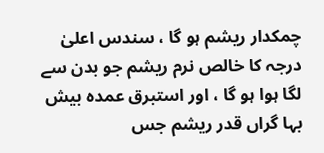چمکدار ریشم ہو گا ، سندس اعلیٰ درجہ کا خالص نرم ریشم جو بدن سے لگا ہوا ہو گا ، اور استبرق عمدہ بیش بہا گراں قدر ریشم جس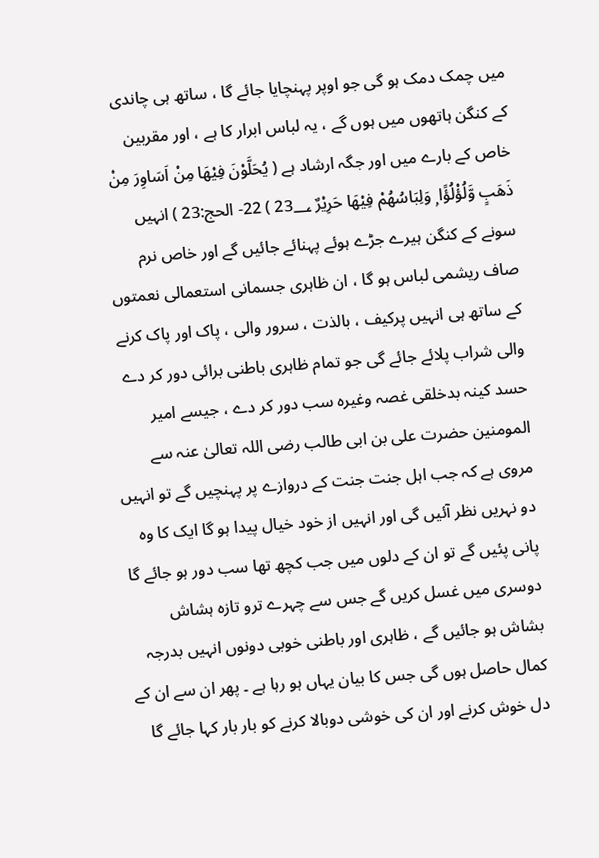میں چمک دمک ہو گی جو اوپر پہنچایا جائے گا ، ساتھ ہی چاندی کے کنگن ہاتھوں میں ہوں گے ، یہ لباس ابرار کا ہے ، اور مقربین خاص کے بارے میں اور جگہ ارشاد ہے ( يُحَلَّوْنَ فِيْهَا مِنْ اَسَاوِرَ مِنْ ذَهَبٍ وَّلُؤْلُؤًا ۭ وَلِبَاسُهُمْ فِيْهَا حَرِيْرٌ 23؀ ) 22- الحج:23 ) انہیں سونے کے کنگن ہیرے جڑے ہوئے پہنائے جائیں گے اور خاص نرم صاف ریشمی لباس ہو گا ، ان ظاہری جسمانی استعمالی نعمتوں کے ساتھ ہی انہیں پرکیف ، بالذت ، سرور والی ، پاک اور پاک کرنے والی شراب پلائے جائے گی جو تمام ظاہری باطنی برائی دور کر دے حسد کینہ بدخلقی غصہ وغیرہ سب دور کر دے ، جیسے امیر المومنین حضرت علی بن ابی طالب رضی اللہ تعالیٰ عنہ سے مروی ہے کہ جب اہل جنت جنت کے دروازے پر پہنچیں گے تو انہیں دو نہریں نظر آئیں گی اور انہیں از خود خیال پیدا ہو گا ایک کا وہ پانی پئیں گے تو ان کے دلوں میں جب کچھ تھا سب دور ہو جائے گا دوسری میں غسل کریں گے جس سے چہرے ترو تازہ ہشاش بشاش ہو جائیں گے ، ظاہری اور باطنی خوبی دونوں انہیں بدرجہ کمال حاصل ہوں گی جس کا بیان یہاں ہو رہا ہے ۔ پھر ان سے ان کے دل خوش کرنے اور ان کی خوشی دوبالا کرنے کو بار بار کہا جائے گا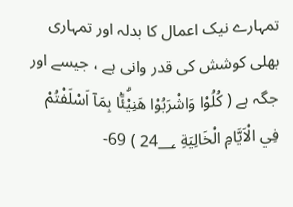تمہارے نیک اعمال کا بدلہ اور تمہاری بھلی کوشش کی قدر وانی ہے ، جیسے اور جگہ ہے ( كُلُوْا وَاشْرَبُوْا هَنِيْۗئًۢا بِمَآ اَسْلَفْتُمْ فِي الْاَيَّامِ الْخَالِيَةِ 24؀ ) 69-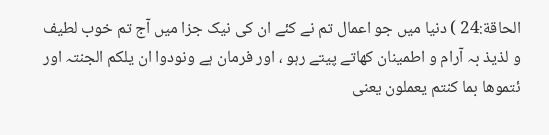الحاقة:24 ) دنیا میں جو اعمال تم نے کئے ان کی نیک جزا میں آج تم خوب لطیف و لذیذ بہ آرام و اطمینان کھاتے پیتے رہو ، اور فرمان ہے ونودوا ان یلکم الجنتہ اور ئتموھا بما کنتم یعملون یعنی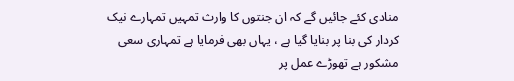منادی کئے جائیں گے کہ ان جنتوں کا وارث تمہیں تمہارے نیک کردار کی بنا پر بنایا گیا ہے ، یہاں بھی فرمایا ہے تمہاری سعی مشکور ہے تھوڑے عمل پر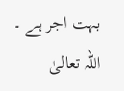بہت اجر ہے ۔ اللہ تعالیٰ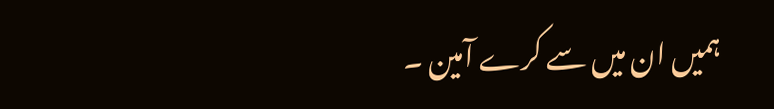ہمیں ان میں سے کرے آمین ۔